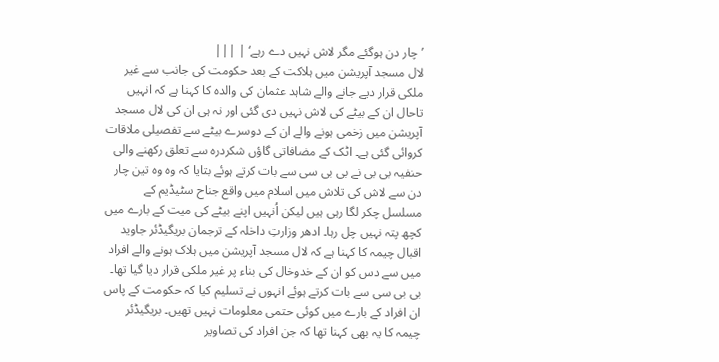’چار دن ہوگئے مگر لاش نہیں دے رہے‘ | |||
لال مسجد آپریشن میں ہلاکت کے بعد حکومت کی جانب سے غیر ملکی قرار دیے جانے والے شاہد عثمان کی والدہ کا کہنا ہے کہ انہیں تاحال ان کے بیٹے کی لاش نہیں دی گئی اور نہ ہی ان کی لال مسجد آپریشن میں زخمی ہونے والے ان کے دوسرے بیٹے سے تفصیلی ملاقات کروائی گئی ہے۔ اٹک کے مضافاتی گاؤں شکردرہ سے تعلق رکھنے والی حنفیہ بی بی نے بی بی سی سے بات کرتے ہوئے بتایا کہ وہ وہ تین چار دن سے لاش کی تلاش میں اسلام میں واقع جناح سٹیڈیم کے مسلسل چکر لگا رہی ہیں لیکن اُنہیں اپنے بیٹے کی میت کے بارے میں کچھ پتہ نہیں چل رہا۔ ادھر وزارتِ داخلہ کے ترجمان بریگیڈئر جاوید اقبال چیمہ کا کہنا ہے کہ لال مسجد آپریشن میں ہلاک ہونے والے افراد میں سے دس کو ان کے خدوخال کی بناء پر غیر ملکی قرار دیا گیا تھا۔ بی بی سی سے بات کرتے ہوئے انہوں نے تسلیم کیا کہ حکومت کے پاس ان افراد کے بارے میں کوئی حتمی معلومات نہیں تھیں۔ بریگیڈئر چیمہ کا یہ بھی کہنا تھا کہ جن افراد کی تصاویر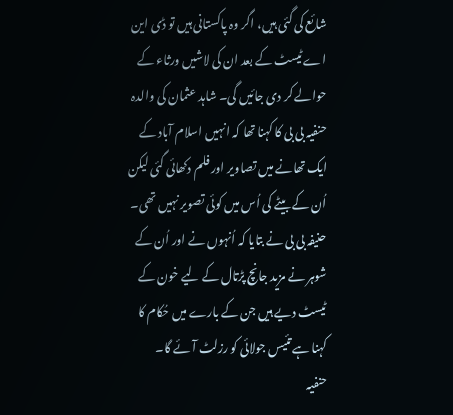شائع کی گئی ہیں، اگر وہ پاکستانی ہیں تو ڈی این اے ٹیسٹ کے بعد ان کی لاشیں ورثاء کے حوالے کر دی جائیں گی۔ شاہد عثمان کی والدہ حنفیہ بی بی کا کہنا تھا کہ انہیں اسلام آباد کے ایک تھانے میں تصاویر اور فلم دکھائی گئی لیکن اُن کے بیٹے کی اُس میں کوئی تصویر نہیں تھی۔ حنیفہ بی بی نے بتایا کہ اُنہوں نے اور اُن کے شوہر نے مزید جانچ پڑتال کے لیے خون کے ٹیسٹ دیے ہیں جن کے بارے میں حُکام کا کہنا ہے تئیس جولائی کو رزلٹ آئے گا۔
حنفیہ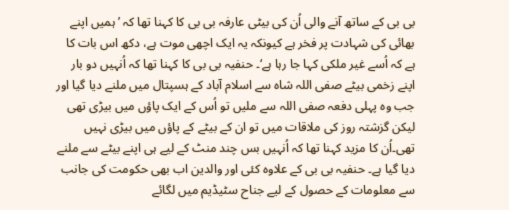بی بی کے ساتھ آنے والی اُن کی بیٹی عارفہ بی بی کا کہنا تھا کہ ’ہمیں اپنے بھائی کی شہادت پر فخر ہے کیونکہ یہ ایک اچھی موت ہے، دکھ اس بات کا ہے کہ اُسے غیر ملکی کہا جا رہا ہے‘۔ حنفیہ بی بی کا کہنا تھا کہ اُنہیں دو بار اپنے زخمی بیٹے صفی اللہ شاہ سے اسلام آباد کے ہسپتال میں ملنے دیا گیا اور جب وہ پہلی دفعہ صفی اللہ سے ملیں تو اُس کے ایک پاؤں میں بیڑی تھی لیکن گزشتہ روز کی ملاقات میں تو ان کے بیٹے کے پاؤں میں بیڑی نہیں تھی۔اُن کا مزید کہنا تھا کہ اُنہیں بس چند منٹ کے لیے ہی اپنے بیٹے سے ملنے دیا گیا ہے۔ حنفیہ بی بی کے علاوہ کئی اور والدین اب بھی حکومت کی جانب سے معلومات کے حصول کے لیے جناح سٹیڈیم میں لگائے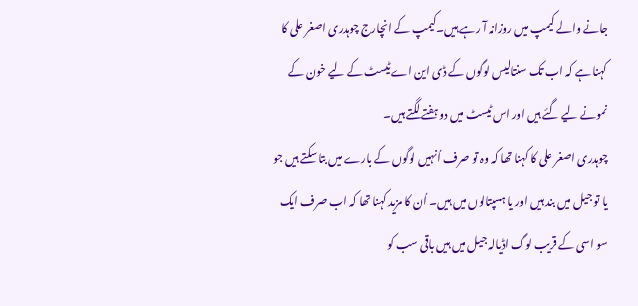جانے والے کیمپ میں روزانہ آ رہے ہیں۔کیمپ کے انچارج چوہدری اصغر علی کا کہنا ہے کہ اب تک سنتالیس لوگوں کے ڈی این اے ٹیسٹ کے لیے خون کے نمونے لیے گئے ہیں اور اس ٹیسٹ میں دو ہفتے لگتے ہیں۔
چوہدری اصغر علی کا کہنا تھا کہ وہ تو صرف اُنہیں لوگوں کے بارے میں بتا سکتے ہیں جو یا تو جیل میں بند ہیں اور یا ہسپتالوں میں ہیں۔ اُن کا مزید کہنا تھا کہ اب صرف ایک سو اسی کے قریب لوگ اڈیالہ جیل میں ہیں باقی سب کو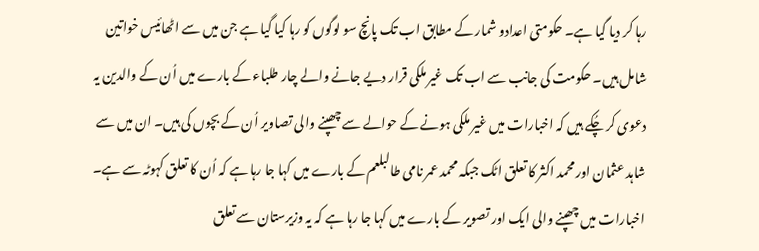رہا کر دیا گیا ہے۔ حکومتی اعدادو شمار کے مطابق اب تک پانچ سو لوگوں کو رہا کیا گیا ہے جن میں سے اٹھائیس خواتین شامل ہیں۔ حکومت کی جانب سے اب تک غیر ملکی قرار دیے جانے والے چار طلباء کے بارے میں اُن کے والدین یہ دعوی کر چُکے ہیں کہ اخبارات میں غیر ملکی ہونے کے حوالے سے چھپنے والی تصاویر اُن کے بچوں کی ہیں۔ ان میں سے شاہد عثمان اور محمد اکثر کا تعلق اٹک جبکہ محمد عمر نامی طالبلعم کے بارے میں کہا جا رہا ہے کہ اُن کا تعلق کہوٹہ سے ہے۔ اخبارات میں چھپنے والی ایک اور تصویر کے بارے میں کہا جا رہا ہے کہ یہ وزیرستان سے تعلق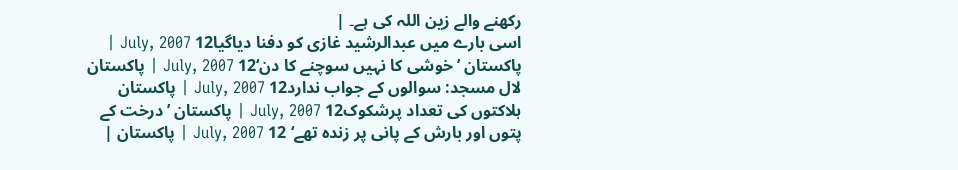رکھنے والے زین اللہ کی ہے۔ |
اسی بارے میں عبدالرشید غازی کو دفنا دیاگیا12 July, 2007 | پاکستان ’خوشی کا نہیں سوچنے کا دن‘12 July, 2007 | پاکستان لال مسجد: سوالوں کے جواب ندارد12 July, 2007 | پاکستان ہلاکتوں کی تعداد پرشکوک12 July, 2007 | پاکستان ’درخت کے پتوں اور بارش کے پانی پر زندہ تھے‘ 12 July, 2007 | پاکستان |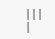|||
|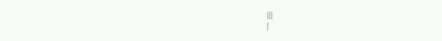|||
|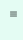|||